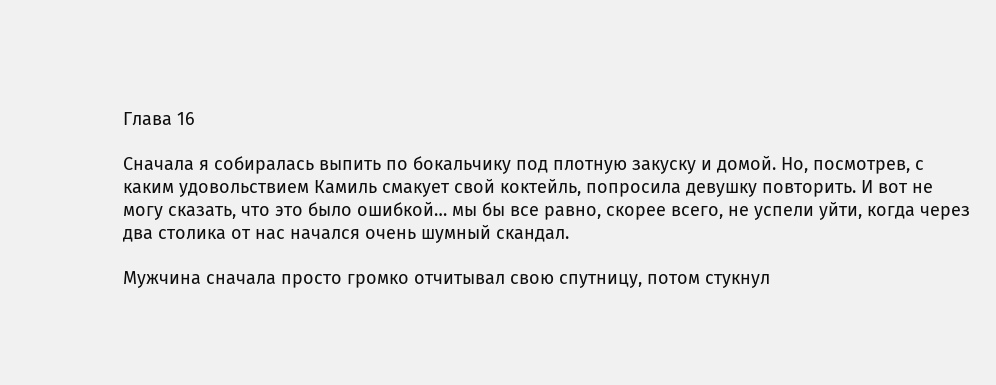Глава 16

Сначала я собиралась выпить по бокальчику под плотную закуску и домой. Но, посмотрев, с каким удовольствием Камиль смакует свой коктейль, попросила девушку повторить. И вот не могу сказать, что это было ошибкой… мы бы все равно, скорее всего, не успели уйти, когда через два столика от нас начался очень шумный скандал.

Мужчина сначала просто громко отчитывал свою спутницу, потом стукнул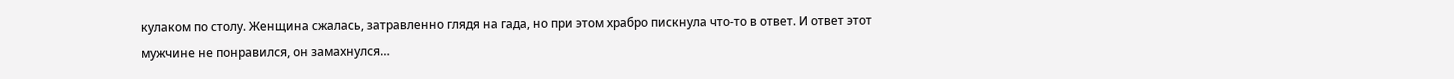кулаком по столу. Женщина сжалась, затравленно глядя на гада, но при этом храбро пискнула что-то в ответ. И ответ этот мужчине не понравился, он замахнулся…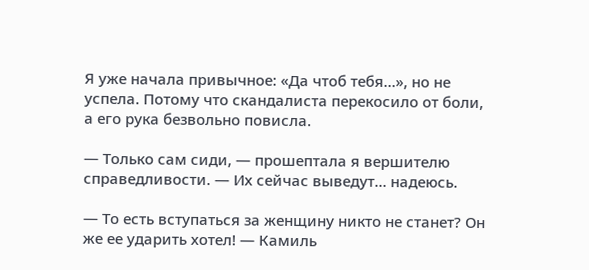Я уже начала привычное: «Да чтоб тебя…», но не успела. Потому что скандалиста перекосило от боли, а его рука безвольно повисла.

— Только сам сиди, — прошептала я вершителю справедливости. — Их сейчас выведут… надеюсь.

— То есть вступаться за женщину никто не станет? Он же ее ударить хотел! — Камиль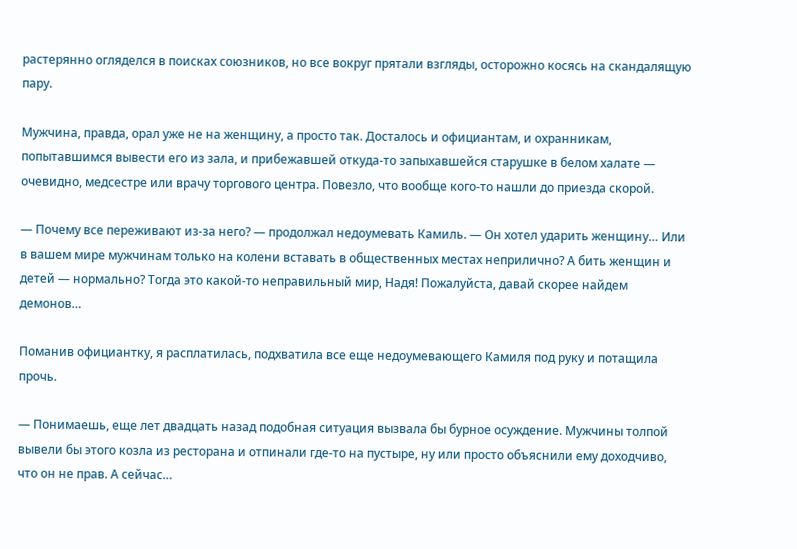растерянно огляделся в поисках союзников, но все вокруг прятали взгляды, осторожно косясь на скандалящую пару.

Мужчина, правда, орал уже не на женщину, а просто так. Досталось и официантам, и охранникам, попытавшимся вывести его из зала, и прибежавшей откуда-то запыхавшейся старушке в белом халате — очевидно, медсестре или врачу торгового центра. Повезло, что вообще кого-то нашли до приезда скорой.

— Почему все переживают из-за него? — продолжал недоумевать Камиль. — Он хотел ударить женщину… Или в вашем мире мужчинам только на колени вставать в общественных местах неприлично? А бить женщин и детей — нормально? Тогда это какой-то неправильный мир, Надя! Пожалуйста, давай скорее найдем демонов…

Поманив официантку, я расплатилась, подхватила все еще недоумевающего Камиля под руку и потащила прочь.

— Понимаешь, еще лет двадцать назад подобная ситуация вызвала бы бурное осуждение. Мужчины толпой вывели бы этого козла из ресторана и отпинали где-то на пустыре, ну или просто объяснили ему доходчиво, что он не прав. А сейчас…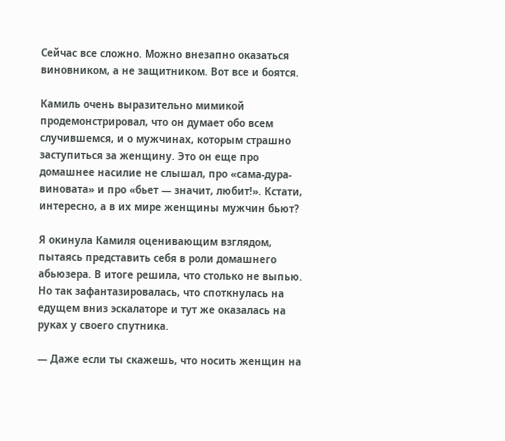Сейчас все сложно. Можно внезапно оказаться виновником, а не защитником. Вот все и боятся.

Камиль очень выразительно мимикой продемонстрировал, что он думает обо всем случившемся, и о мужчинах, которым страшно заступиться за женщину. Это он еще про домашнее насилие не слышал, про «сама-дура-виновата» и про «бьет — значит, любит!». Кстати, интересно, а в их мире женщины мужчин бьют?

Я окинула Камиля оценивающим взглядом, пытаясь представить себя в роли домашнего абьюзера. В итоге решила, что столько не выпью. Но так зафантазировалась, что споткнулась на едущем вниз эскалаторе и тут же оказалась на руках у своего спутника.

— Даже если ты скажешь, что носить женщин на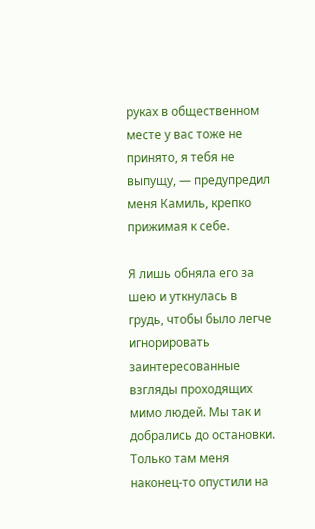руках в общественном месте у вас тоже не принято, я тебя не выпущу, — предупредил меня Камиль, крепко прижимая к себе.

Я лишь обняла его за шею и уткнулась в грудь, чтобы было легче игнорировать заинтересованные взгляды проходящих мимо людей. Мы так и добрались до остановки. Только там меня наконец-то опустили на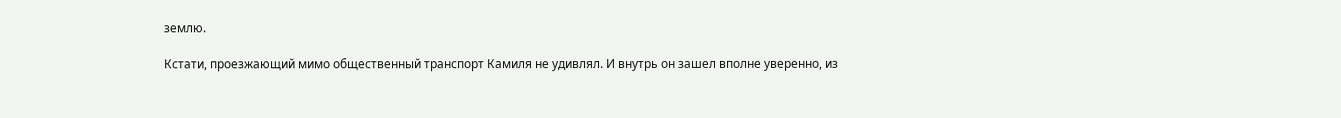землю.

Кстати, проезжающий мимо общественный транспорт Камиля не удивлял. И внутрь он зашел вполне уверенно, из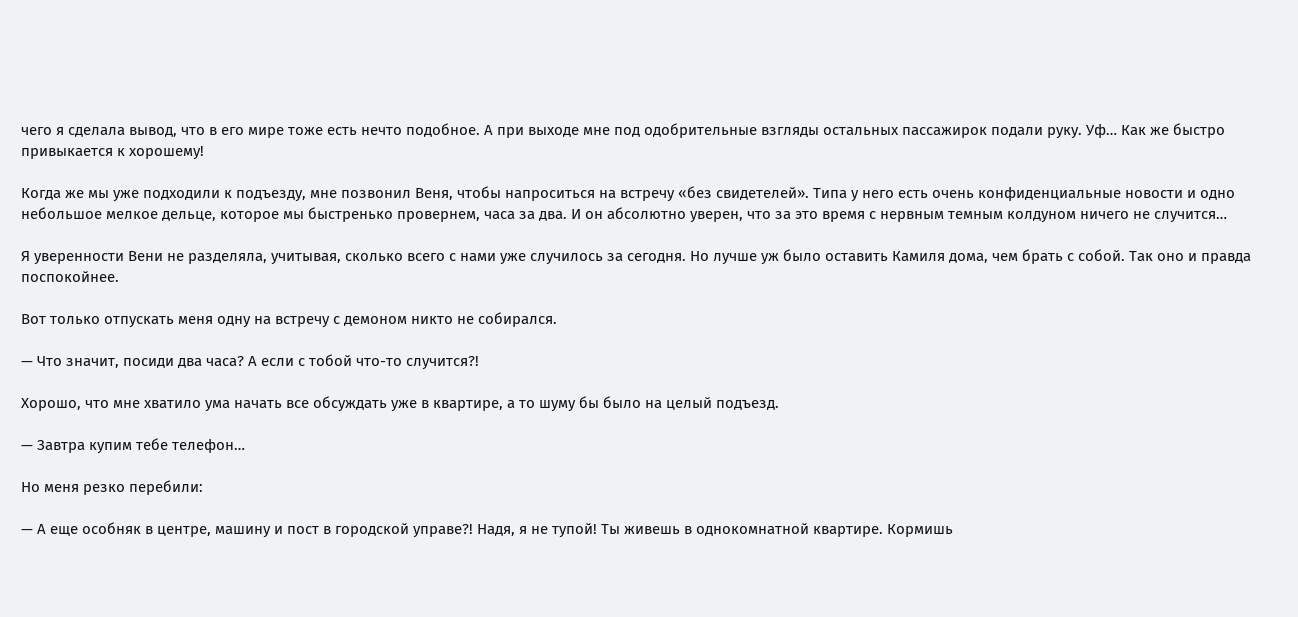чего я сделала вывод, что в его мире тоже есть нечто подобное. А при выходе мне под одобрительные взгляды остальных пассажирок подали руку. Уф… Как же быстро привыкается к хорошему!

Когда же мы уже подходили к подъезду, мне позвонил Веня, чтобы напроситься на встречу «без свидетелей». Типа у него есть очень конфиденциальные новости и одно небольшое мелкое дельце, которое мы быстренько провернем, часа за два. И он абсолютно уверен, что за это время с нервным темным колдуном ничего не случится…

Я уверенности Вени не разделяла, учитывая, сколько всего с нами уже случилось за сегодня. Но лучше уж было оставить Камиля дома, чем брать с собой. Так оно и правда поспокойнее.

Вот только отпускать меня одну на встречу с демоном никто не собирался.

— Что значит, посиди два часа? А если с тобой что-то случится?!

Хорошо, что мне хватило ума начать все обсуждать уже в квартире, а то шуму бы было на целый подъезд.

— Завтра купим тебе телефон…

Но меня резко перебили:

— А еще особняк в центре, машину и пост в городской управе?! Надя, я не тупой! Ты живешь в однокомнатной квартире. Кормишь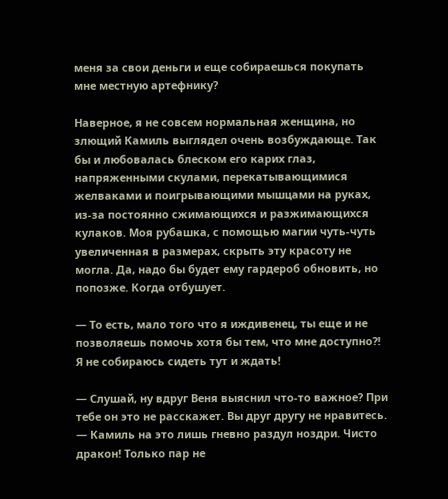меня за свои деньги и еще собираешься покупать мне местную артефнику?

Наверное, я не совсем нормальная женщина, но злющий Камиль выглядел очень возбуждающе. Так бы и любовалась блеском его карих глаз, напряженными скулами, перекатывающимися желваками и поигрывающими мышцами на руках, из-за постоянно сжимающихся и разжимающихся кулаков. Моя рубашка, с помощью магии чуть-чуть увеличенная в размерах, скрыть эту красоту не могла. Да, надо бы будет ему гардероб обновить, но попозже. Когда отбушует.

— То есть, мало того что я иждивенец, ты еще и не позволяешь помочь хотя бы тем, что мне доступно?! Я не собираюсь сидеть тут и ждать!

— Слушай, ну вдруг Веня выяснил что-то важное? При тебе он это не расскажет. Вы друг другу не нравитесь. — Камиль на это лишь гневно раздул ноздри. Чисто дракон! Только пар не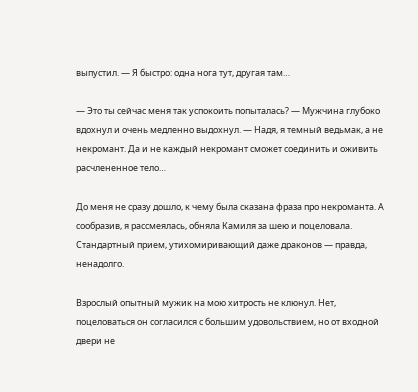выпустил. — Я быстро: одна нога тут, другая там…

— Это ты сейчас меня так успокоить попыталась? — Мужчина глубоко вдохнул и очень медленно выдохнул. — Надя, я темный ведьмак, а не некромант. Да и не каждый некромант сможет соединить и оживить расчлененное тело…

До меня не сразу дошло, к чему была сказана фраза про некроманта. А сообразив, я рассмеялась, обняла Камиля за шею и поцеловала. Стандартный прием, утихомиривающий даже драконов — правда, ненадолго.

Взрослый опытный мужик на мою хитрость не клюнул. Нет, поцеловаться он согласился с большим удовольствием, но от входной двери не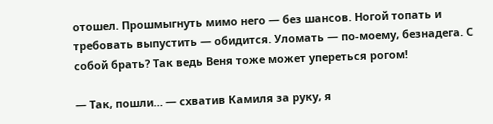отошел. Прошмыгнуть мимо него — без шансов. Ногой топать и требовать выпустить — обидится. Уломать — по-моему, безнадега. С собой брать? Так ведь Веня тоже может упереться рогом!

— Так, пошли… — схватив Камиля за руку, я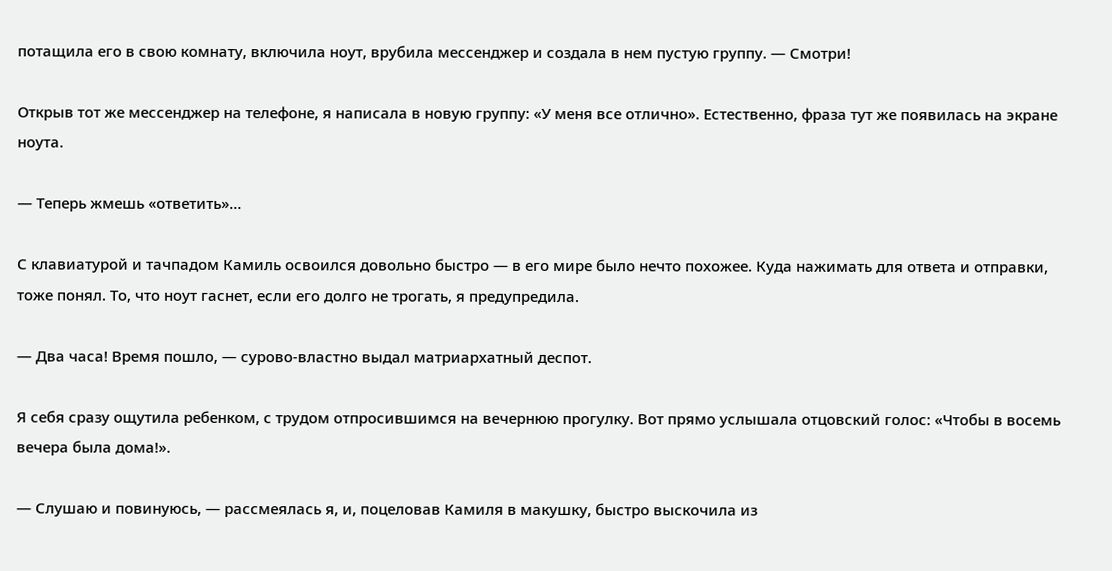потащила его в свою комнату, включила ноут, врубила мессенджер и создала в нем пустую группу. — Смотри!

Открыв тот же мессенджер на телефоне, я написала в новую группу: «У меня все отлично». Естественно, фраза тут же появилась на экране ноута.

— Теперь жмешь «ответить»…

С клавиатурой и тачпадом Камиль освоился довольно быстро — в его мире было нечто похожее. Куда нажимать для ответа и отправки, тоже понял. То, что ноут гаснет, если его долго не трогать, я предупредила.

— Два часа! Время пошло, — сурово-властно выдал матриархатный деспот.

Я себя сразу ощутила ребенком, с трудом отпросившимся на вечернюю прогулку. Вот прямо услышала отцовский голос: «Чтобы в восемь вечера была дома!».

— Слушаю и повинуюсь, — рассмеялась я, и, поцеловав Камиля в макушку, быстро выскочила из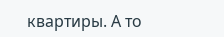квартиры. А то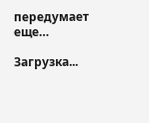передумает еще…

Загрузка...